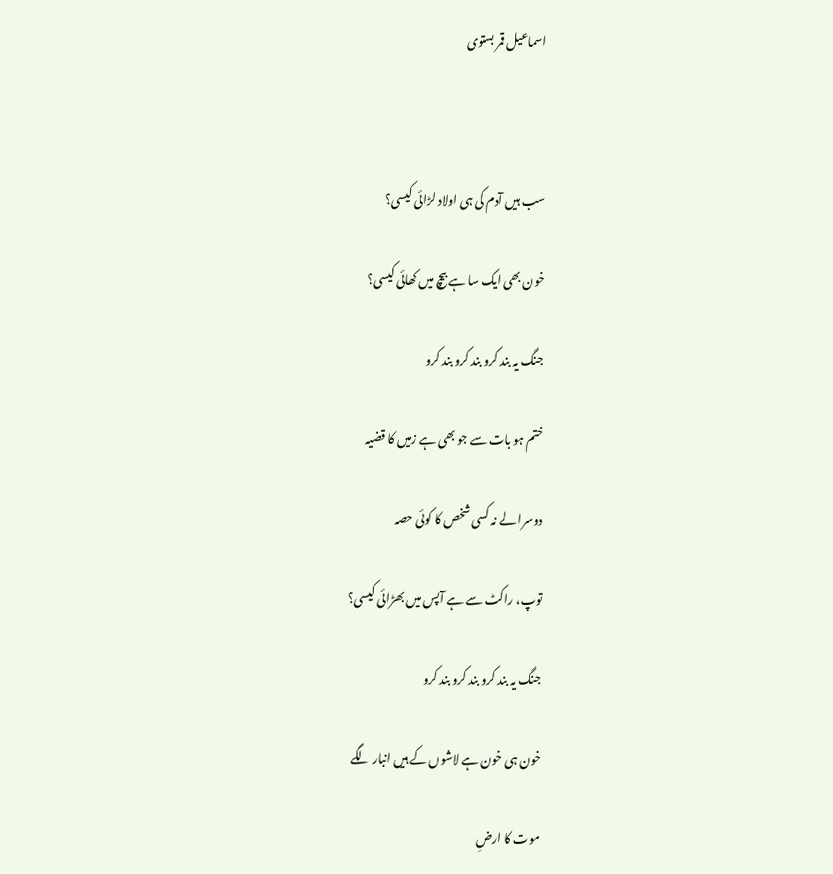اسماعیل قمر بستوی



سب ہیں آدم کی ہی اولاد لڑائی کیسی؟

خون بھی ایک سا ہے بیچ میں کھائی کیسی؟

جنگ یہ بند کرو بند کرو بند کرو

ختم ہو بات سے جو بھی ہے زمیں کا قضیہ

دوسرا لے نہ کسی شخص کا کوئی حصہ

توپ، راکٹ سے ہے آپس میں بھڑائی کیسی؟

جنگ یہ بند کرو بند کرو بند کرو

خون ہی خون ہے لاشوں کے ہیں انبار لگے

موت کا ارضِ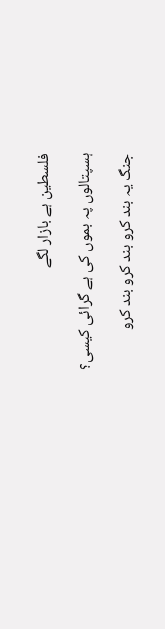فلسطین ہے بازار لگے

ہسپتالوں پہ بموں کی ہے گرائی کیسی؟

جنگ یہ بند کرو بند کرو بند کرو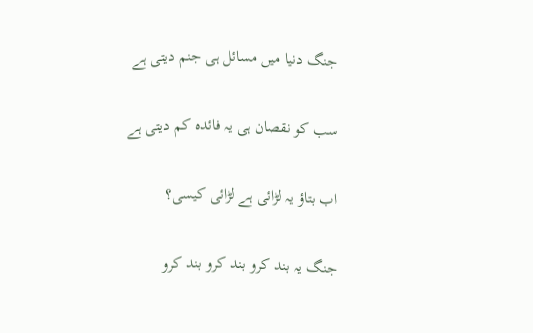جنگ دنیا میں مسائل ہی جنم دیتی ہے

سب کو نقصان ہی یہ فائدہ کم دیتی ہے

اب بتاؤ یہ لڑائی ہے لڑائی کیسی؟

جنگ یہ بند کرو بند کرو بند کرو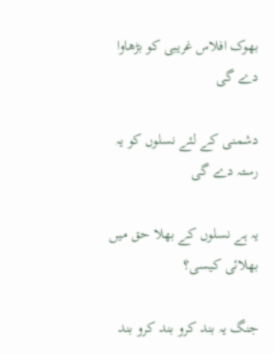بھوک افلاس غریبی کو بڑھاوا دے گی

دشمنی کے لئے نسلوں کو یہ رستہ دے گی

یہ ہے نسلوں کے بھلا حق میں بھلائی کیسی؟

جنگ یہ بند کرو بند کرو بند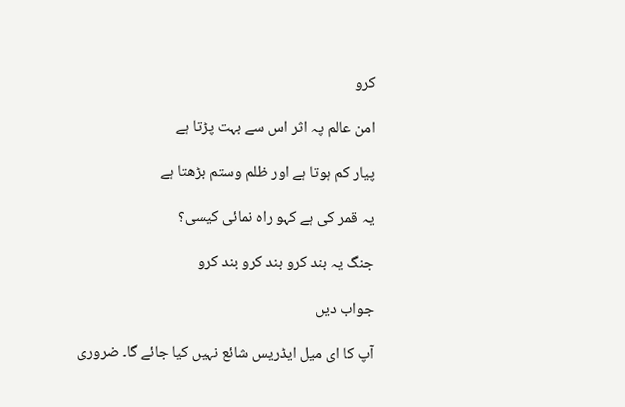کرو

امن عالم پہ اثر اس سے بہت پڑتا ہے

پیار کم ہوتا ہے اور ظلم وستم بڑھتا ہے

یہ قمر کی ہے کہو راہ نمائی کیسی؟

جنگ یہ بند کرو بند کرو بند کرو

جواب دیں

آپ کا ای میل ایڈریس شائع نہیں کیا جائے گا۔ ضروری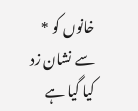خانوں کو * سے نشان زد کیا گیا ہے